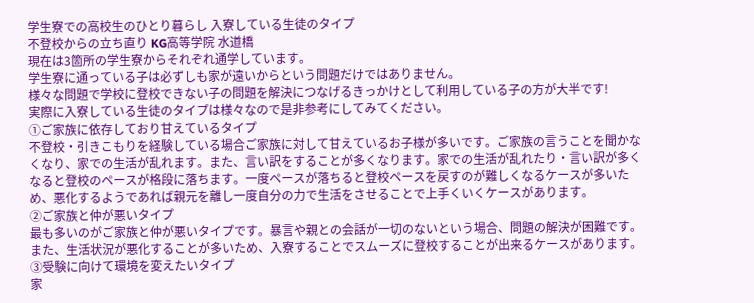学生寮での高校生のひとり暮らし 入寮している生徒のタイプ
不登校からの立ち直り KG高等学院 水道橋
現在は3箇所の学生寮からそれぞれ通学しています。
学生寮に通っている子は必ずしも家が遠いからという問題だけではありません。
様々な問題で学校に登校できない子の問題を解決につなげるきっかけとして利用している子の方が大半です!
実際に入寮している生徒のタイプは様々なので是非参考にしてみてください。
①ご家族に依存しており甘えているタイプ
不登校・引きこもりを経験している場合ご家族に対して甘えているお子様が多いです。ご家族の言うことを聞かなくなり、家での生活が乱れます。また、言い訳をすることが多くなります。家での生活が乱れたり・言い訳が多くなると登校のペースが格段に落ちます。一度ペースが落ちると登校ペースを戻すのが難しくなるケースが多いため、悪化するようであれば親元を離し一度自分の力で生活をさせることで上手くいくケースがあります。
②ご家族と仲が悪いタイプ
最も多いのがご家族と仲が悪いタイプです。暴言や親との会話が一切のないという場合、問題の解決が困難です。また、生活状況が悪化することが多いため、入寮することでスムーズに登校することが出来るケースがあります。
③受験に向けて環境を変えたいタイプ
家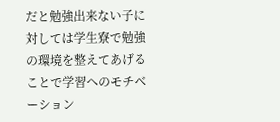だと勉強出来ない子に対しては学生寮で勉強の環境を整えてあげることで学習へのモチベーション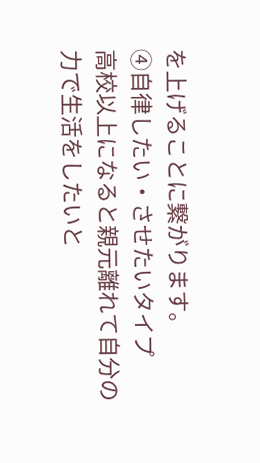を上げることに繋がります。
④自律したい・させたいタイプ
高校以上になると親元離れて自分の力で生活をしたいと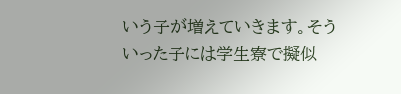いう子が増えていきます。そういった子には学生寮で擬似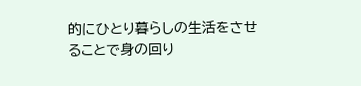的にひとり暮らしの生活をさせることで身の回り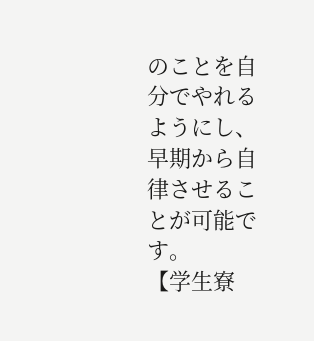のことを自分でやれるようにし、早期から自律させることが可能です。
【学生寮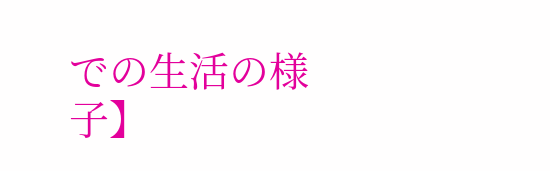での生活の様子】